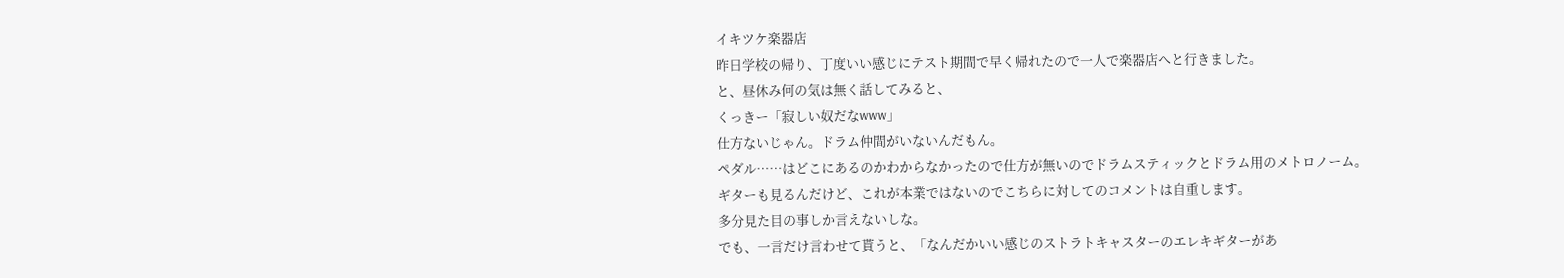イキツケ楽器店
昨日学校の帰り、丁度いい感じにテスト期間で早く帰れたので一人で楽器店へと行きました。
と、昼休み何の気は無く話してみると、
くっきー「寂しい奴だなwww」
仕方ないじゃん。ドラム仲間がいないんだもん。
ペダル……はどこにあるのかわからなかったので仕方が無いのでドラムスティックとドラム用のメトロノーム。
ギターも見るんだけど、これが本業ではないのでこちらに対してのコメントは自重します。
多分見た目の事しか言えないしな。
でも、一言だけ言わせて貰うと、「なんだかいい感じのストラトキャスターのエレキギターがあ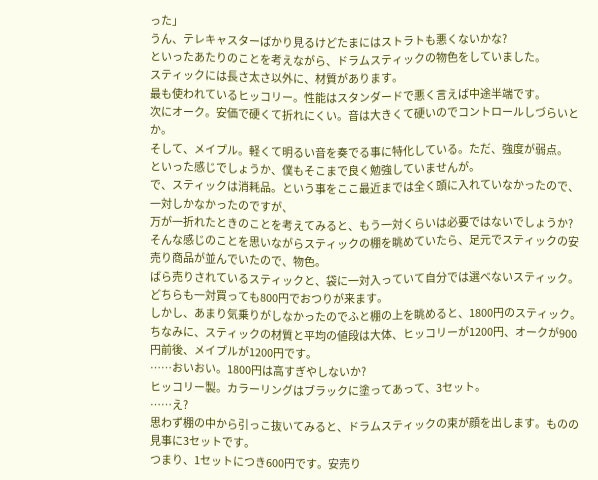った」
うん、テレキャスターばかり見るけどたまにはストラトも悪くないかな?
といったあたりのことを考えながら、ドラムスティックの物色をしていました。
スティックには長さ太さ以外に、材質があります。
最も使われているヒッコリー。性能はスタンダードで悪く言えば中途半端です。
次にオーク。安価で硬くて折れにくい。音は大きくて硬いのでコントロールしづらいとか。
そして、メイプル。軽くて明るい音を奏でる事に特化している。ただ、強度が弱点。
といった感じでしょうか、僕もそこまで良く勉強していませんが。
で、スティックは消耗品。という事をここ最近までは全く頭に入れていなかったので、一対しかなかったのですが、
万が一折れたときのことを考えてみると、もう一対くらいは必要ではないでしょうか?
そんな感じのことを思いながらスティックの棚を眺めていたら、足元でスティックの安売り商品が並んでいたので、物色。
ばら売りされているスティックと、袋に一対入っていて自分では選べないスティック。
どちらも一対買っても800円でおつりが来ます。
しかし、あまり気乗りがしなかったのでふと棚の上を眺めると、1800円のスティック。
ちなみに、スティックの材質と平均の値段は大体、ヒッコリーが1200円、オークが900円前後、メイプルが1200円です。
……おいおい。1800円は高すぎやしないか?
ヒッコリー製。カラーリングはブラックに塗ってあって、3セット。
……え?
思わず棚の中から引っこ抜いてみると、ドラムスティックの束が顔を出します。ものの見事に3セットです。
つまり、1セットにつき600円です。安売り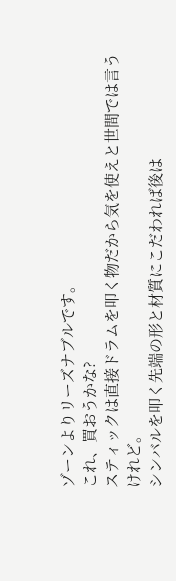ゾーンよりリーズナブルです。
これ、買おうかな?
スティックは直接ドラムを叩く物だから気を使えと世間では言うけれど。
シンバルを叩く先端の形と材質にこだわれば後は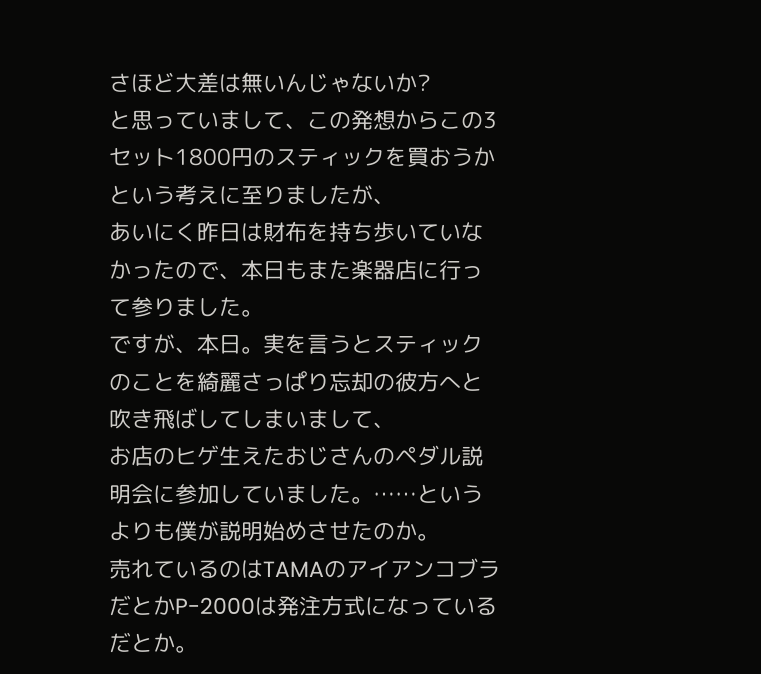さほど大差は無いんじゃないか?
と思っていまして、この発想からこの3セット1800円のスティックを買おうかという考えに至りましたが、
あいにく昨日は財布を持ち歩いていなかったので、本日もまた楽器店に行って参りました。
ですが、本日。実を言うとスティックのことを綺麗さっぱり忘却の彼方へと吹き飛ばしてしまいまして、
お店のヒゲ生えたおじさんのペダル説明会に参加していました。……というよりも僕が説明始めさせたのか。
売れているのはTAMAのアイアンコブラだとかP-2000は発注方式になっているだとか。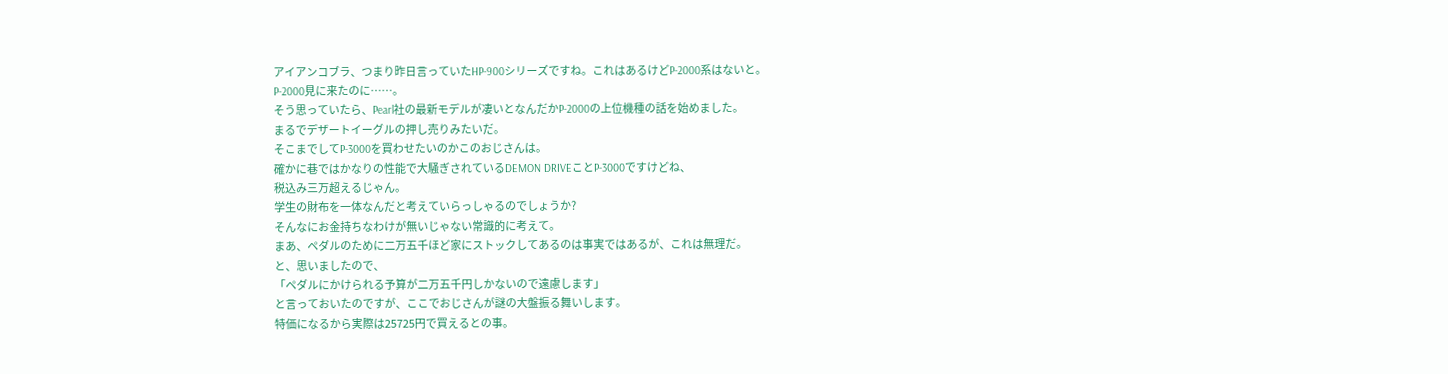アイアンコブラ、つまり昨日言っていたHP-900シリーズですね。これはあるけどP-2000系はないと。
P-2000見に来たのに……。
そう思っていたら、Pearl社の最新モデルが凄いとなんだかP-2000の上位機種の話を始めました。
まるでデザートイーグルの押し売りみたいだ。
そこまでしてP-3000を買わせたいのかこのおじさんは。
確かに巷ではかなりの性能で大騒ぎされているDEMON DRIVEことP-3000ですけどね、
税込み三万超えるじゃん。
学生の財布を一体なんだと考えていらっしゃるのでしょうか?
そんなにお金持ちなわけが無いじゃない常識的に考えて。
まあ、ペダルのために二万五千ほど家にストックしてあるのは事実ではあるが、これは無理だ。
と、思いましたので、
「ペダルにかけられる予算が二万五千円しかないので遠慮します」
と言っておいたのですが、ここでおじさんが謎の大盤振る舞いします。
特価になるから実際は25725円で買えるとの事。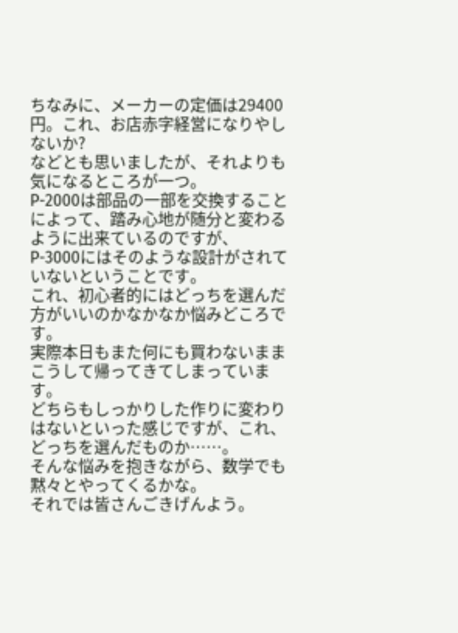ちなみに、メーカーの定価は29400円。これ、お店赤字経営になりやしないか?
などとも思いましたが、それよりも気になるところが一つ。
P-2000は部品の一部を交換することによって、踏み心地が随分と変わるように出来ているのですが、
P-3000にはそのような設計がされていないということです。
これ、初心者的にはどっちを選んだ方がいいのかなかなか悩みどころです。
実際本日もまた何にも買わないままこうして帰ってきてしまっています。
どちらもしっかりした作りに変わりはないといった感じですが、これ、どっちを選んだものか……。
そんな悩みを抱きながら、数学でも黙々とやってくるかな。
それでは皆さんごきげんよう。